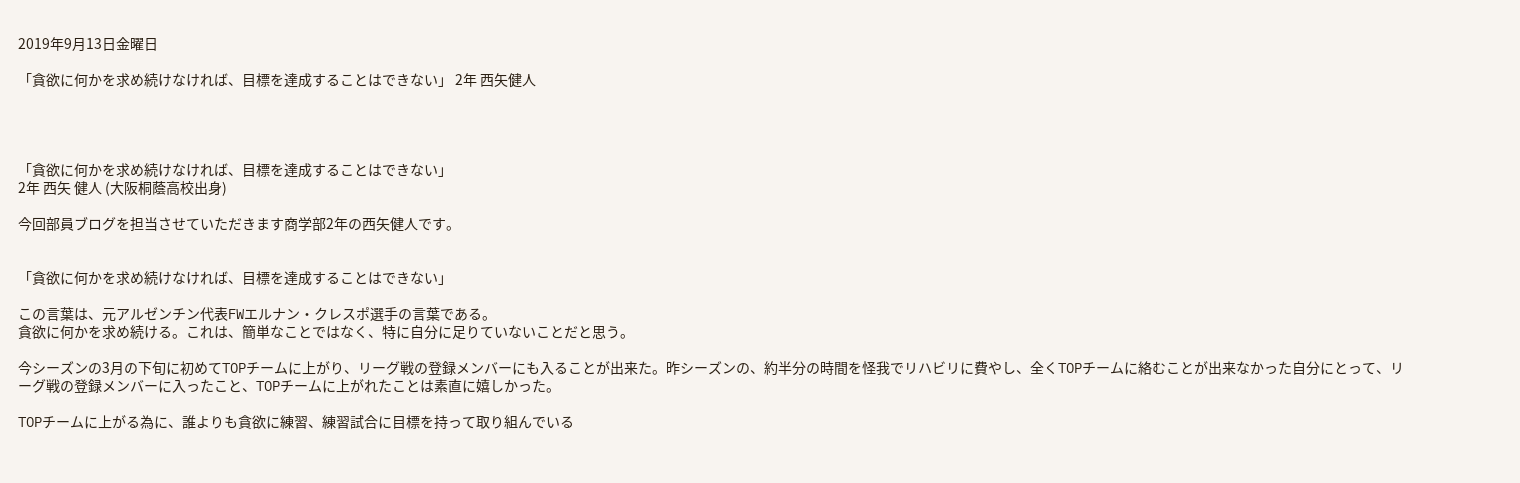2019年9月13日金曜日

「貪欲に何かを求め続けなければ、目標を達成することはできない」 2年 西矢健人




「貪欲に何かを求め続けなければ、目標を達成することはできない」
2年 西矢 健人 (大阪桐蔭高校出身)

今回部員ブログを担当させていただきます商学部2年の西矢健人です。


「貪欲に何かを求め続けなければ、目標を達成することはできない」

この言葉は、元アルゼンチン代表FWエルナン・クレスポ選手の言葉である。
貪欲に何かを求め続ける。これは、簡単なことではなく、特に自分に足りていないことだと思う。

今シーズンの3月の下旬に初めてTOPチームに上がり、リーグ戦の登録メンバーにも入ることが出来た。昨シーズンの、約半分の時間を怪我でリハビリに費やし、全くTOPチームに絡むことが出来なかった自分にとって、リーグ戦の登録メンバーに入ったこと、TOPチームに上がれたことは素直に嬉しかった。

TOPチームに上がる為に、誰よりも貪欲に練習、練習試合に目標を持って取り組んでいる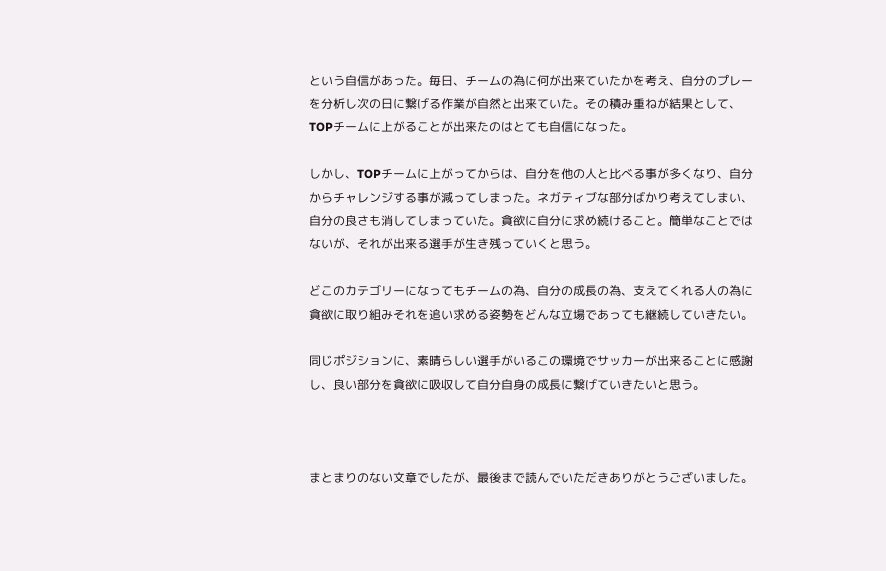という自信があった。毎日、チームの為に何が出来ていたかを考え、自分のプレーを分析し次の日に繋げる作業が自然と出来ていた。その積み重ねが結果として、TOPチームに上がることが出来たのはとても自信になった。

しかし、TOPチームに上がってからは、自分を他の人と比べる事が多くなり、自分からチャレンジする事が減ってしまった。ネガティブな部分ばかり考えてしまい、自分の良さも消してしまっていた。貪欲に自分に求め続けること。簡単なことではないが、それが出来る選手が生き残っていくと思う。

どこのカテゴリーになってもチームの為、自分の成長の為、支えてくれる人の為に貪欲に取り組みそれを追い求める姿勢をどんな立場であっても継続していきたい。

同じポジションに、素晴らしい選手がいるこの環境でサッカーが出来ることに感謝し、良い部分を貪欲に吸収して自分自身の成長に繋げていきたいと思う。



まとまりのない文章でしたが、最後まで読んでいただきありがとうございました。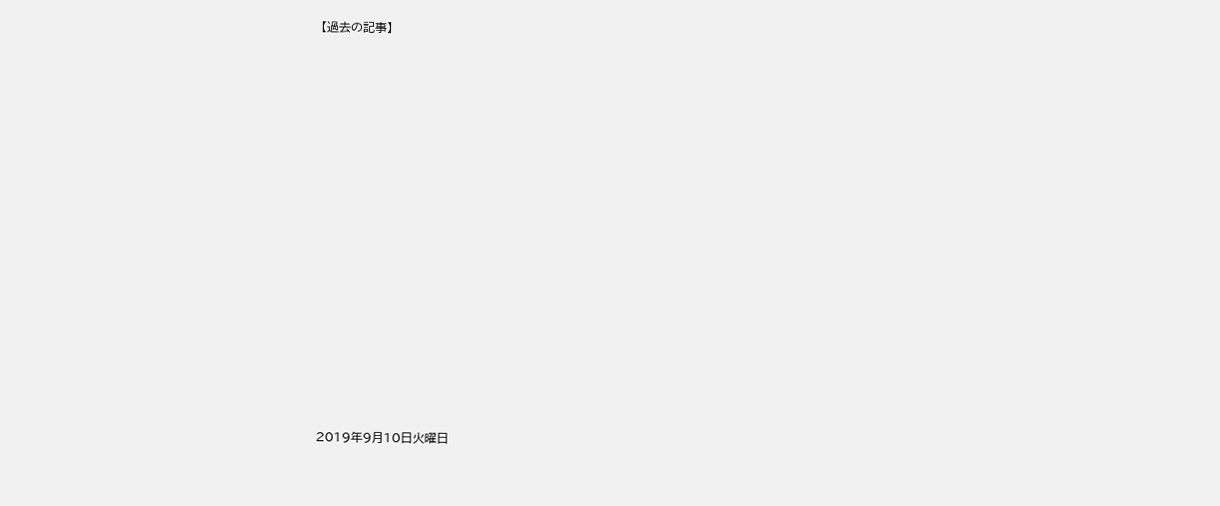【過去の記事】

















2019年9月10日火曜日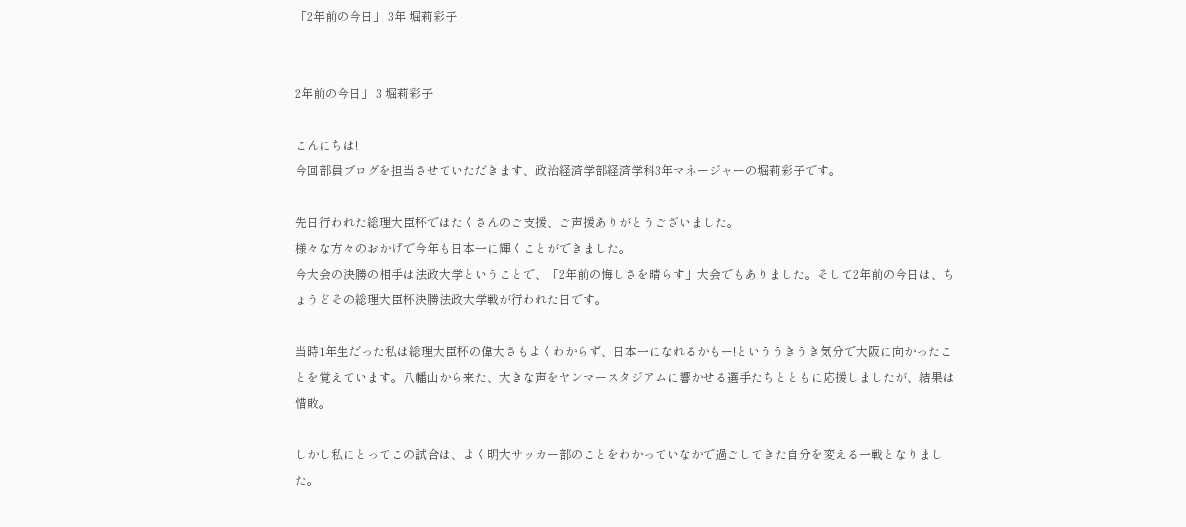「2年前の今日」 3年 堀莉彩子


2年前の今日」 3 堀莉彩子

こんにちは!
今回部員ブログを担当させていただきます、政治経済学部経済学科3年マネージャーの堀莉彩子です。

先日行われた総理大臣杯ではたくさんのご支援、ご声援ありがとうございました。
様々な方々のおかげで今年も日本一に輝くことができました。
今大会の決勝の相手は法政大学ということで、「2年前の悔しさを晴らす」大会でもありました。そして2年前の今日は、ちょうどその総理大臣杯決勝法政大学戦が行われた日です。

当時1年生だった私は総理大臣杯の偉大さもよくわからず、日本一になれるかもー!といううきうき気分で大阪に向かったことを覚えています。八幡山から来た、大きな声をヤンマースタジアムに響かせる選手たちとともに応援しましたが、結果は惜敗。

しかし私にとってこの試合は、よく明大サッカー部のことをわかっていなかで過ごしてきた自分を変える一戦となりました。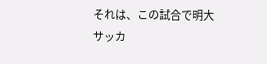それは、この試合で明大サッカ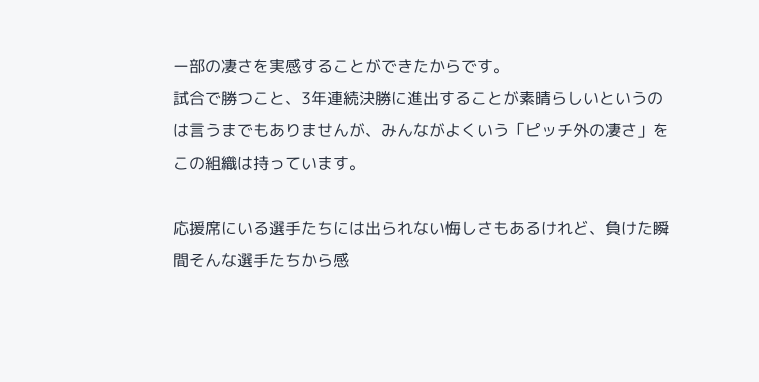ー部の凄さを実感することができたからです。
試合で勝つこと、3年連続決勝に進出することが素晴らしいというのは言うまでもありませんが、みんながよくいう「ピッチ外の凄さ」をこの組織は持っています。

応援席にいる選手たちには出られない悔しさもあるけれど、負けた瞬間そんな選手たちから感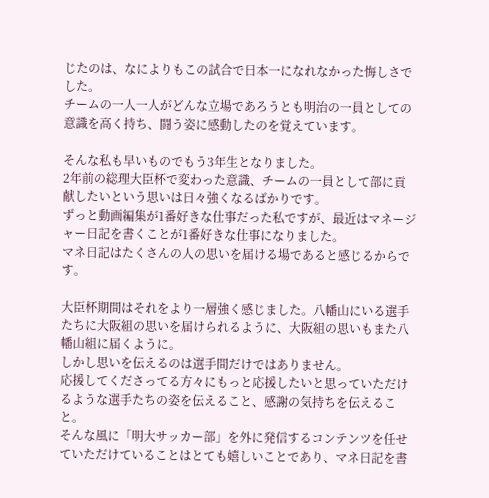じたのは、なによりもこの試合で日本一になれなかった悔しさでした。
チームの一人一人がどんな立場であろうとも明治の一員としての意識を高く持ち、闘う姿に感動したのを覚えています。

そんな私も早いものでもう3年生となりました。
2年前の総理大臣杯で変わった意識、チームの一員として部に貢献したいという思いは日々強くなるばかりです。
ずっと動画編集が1番好きな仕事だった私ですが、最近はマネージャー日記を書くことが1番好きな仕事になりました。
マネ日記はたくさんの人の思いを届ける場であると感じるからです。

大臣杯期間はそれをより一層強く感じました。八幡山にいる選手たちに大阪組の思いを届けられるように、大阪組の思いもまた八幡山組に届くように。
しかし思いを伝えるのは選手間だけではありません。
応援してくださってる方々にもっと応援したいと思っていただけるような選手たちの姿を伝えること、感謝の気持ちを伝えること。
そんな風に「明大サッカー部」を外に発信するコンテンツを任せていただけていることはとても嬉しいことであり、マネ日記を書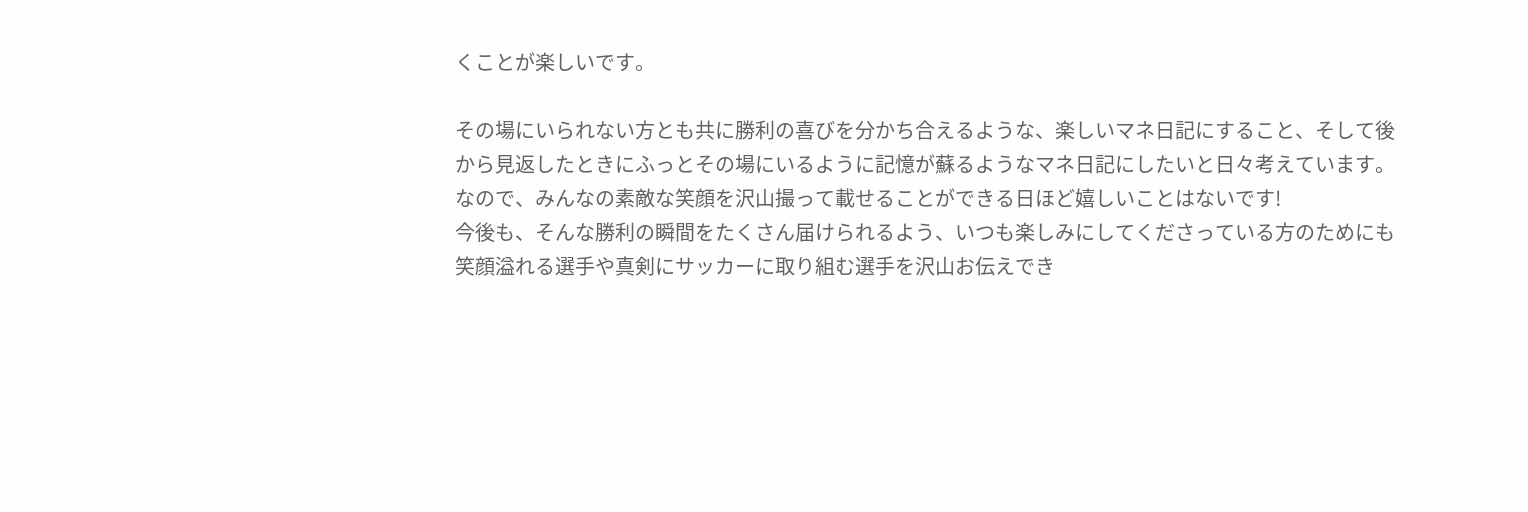くことが楽しいです。

その場にいられない方とも共に勝利の喜びを分かち合えるような、楽しいマネ日記にすること、そして後から見返したときにふっとその場にいるように記憶が蘇るようなマネ日記にしたいと日々考えています。
なので、みんなの素敵な笑顔を沢山撮って載せることができる日ほど嬉しいことはないです!
今後も、そんな勝利の瞬間をたくさん届けられるよう、いつも楽しみにしてくださっている方のためにも笑顔溢れる選手や真剣にサッカーに取り組む選手を沢山お伝えでき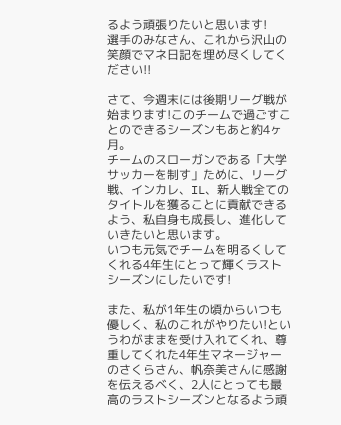るよう頑張りたいと思います!
選手のみなさん、これから沢山の笑顔でマネ日記を埋め尽くしてください!!

さて、今週末には後期リーグ戦が始まります!このチームで過ごすことのできるシーズンもあと約4ヶ月。
チームのスローガンである「大学サッカーを制す」ために、リーグ戦、インカレ、IL、新人戦全てのタイトルを獲ることに貢献できるよう、私自身も成長し、進化していきたいと思います。
いつも元気でチームを明るくしてくれる4年生にとって輝くラストシーズンにしたいです!

また、私が1年生の頃からいつも優しく、私のこれがやりたい!というわがままを受け入れてくれ、尊重してくれた4年生マネージャーのさくらさん、帆奈美さんに感謝を伝えるベく、2人にとっても最高のラストシーズンとなるよう頑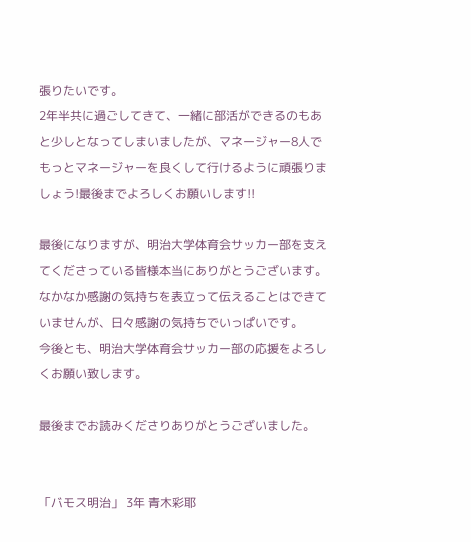張りたいです。
2年半共に過ごしてきて、一緒に部活ができるのもあと少しとなってしまいましたが、マネージャー8人でもっとマネージャーを良くして行けるように頑張りましょう!最後までよろしくお願いします!!

最後になりますが、明治大学体育会サッカー部を支えてくださっている皆様本当にありがとうございます。なかなか感謝の気持ちを表立って伝えることはできていませんが、日々感謝の気持ちでいっぱいです。
今後とも、明治大学体育会サッカー部の応援をよろしくお願い致します。

最後までお読みくださりありがとうございました。


「バモス明治」 3年 青木彩耶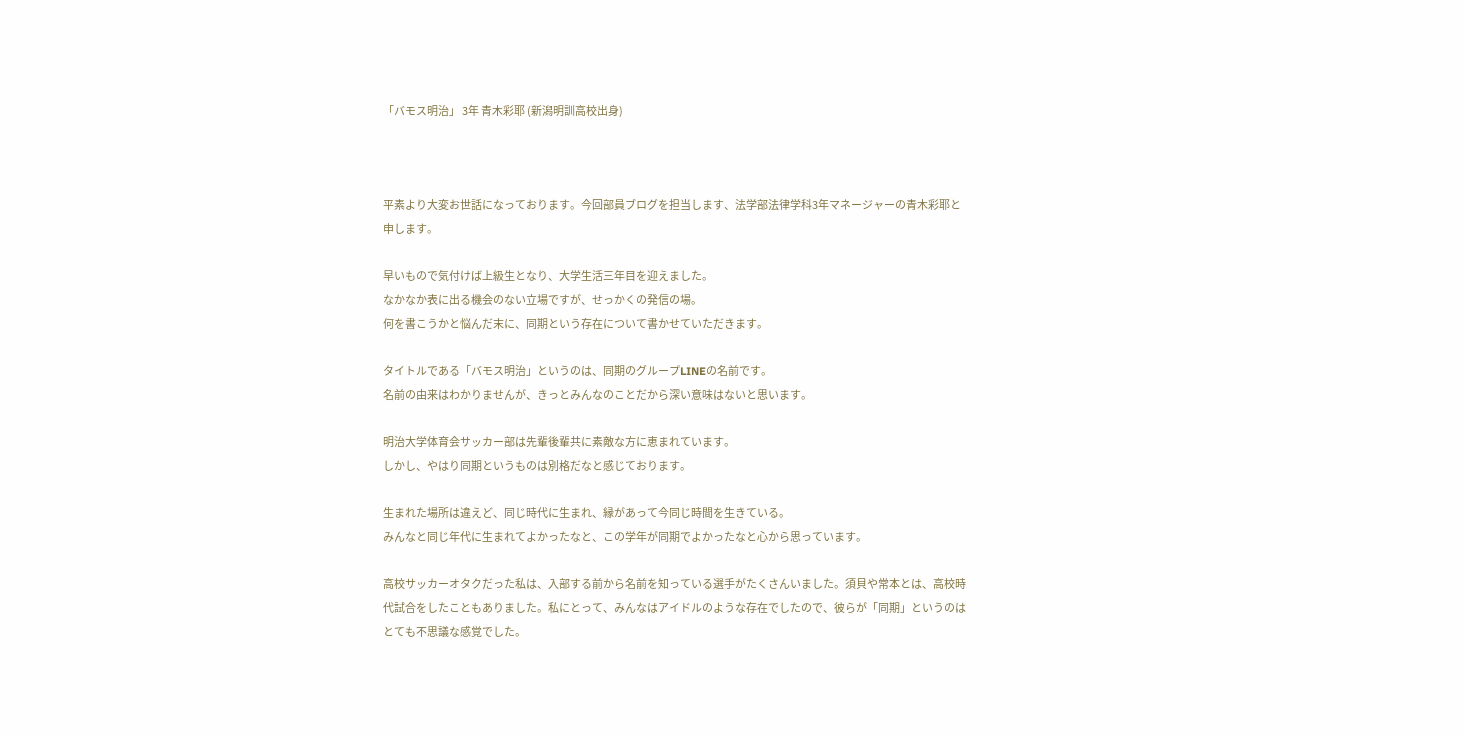「バモス明治」 3年 青木彩耶 (新潟明訓高校出身)



平素より大変お世話になっております。今回部員ブログを担当します、法学部法律学科3年マネージャーの青木彩耶と申します。

早いもので気付けば上級生となり、大学生活三年目を迎えました。
なかなか表に出る機会のない立場ですが、せっかくの発信の場。
何を書こうかと悩んだ末に、同期という存在について書かせていただきます。

タイトルである「バモス明治」というのは、同期のグループLINEの名前です。
名前の由来はわかりませんが、きっとみんなのことだから深い意味はないと思います。

明治大学体育会サッカー部は先輩後輩共に素敵な方に恵まれています。
しかし、やはり同期というものは別格だなと感じております。

生まれた場所は違えど、同じ時代に生まれ、縁があって今同じ時間を生きている。
みんなと同じ年代に生まれてよかったなと、この学年が同期でよかったなと心から思っています。

高校サッカーオタクだった私は、入部する前から名前を知っている選手がたくさんいました。須貝や常本とは、高校時代試合をしたこともありました。私にとって、みんなはアイドルのような存在でしたので、彼らが「同期」というのはとても不思議な感覚でした。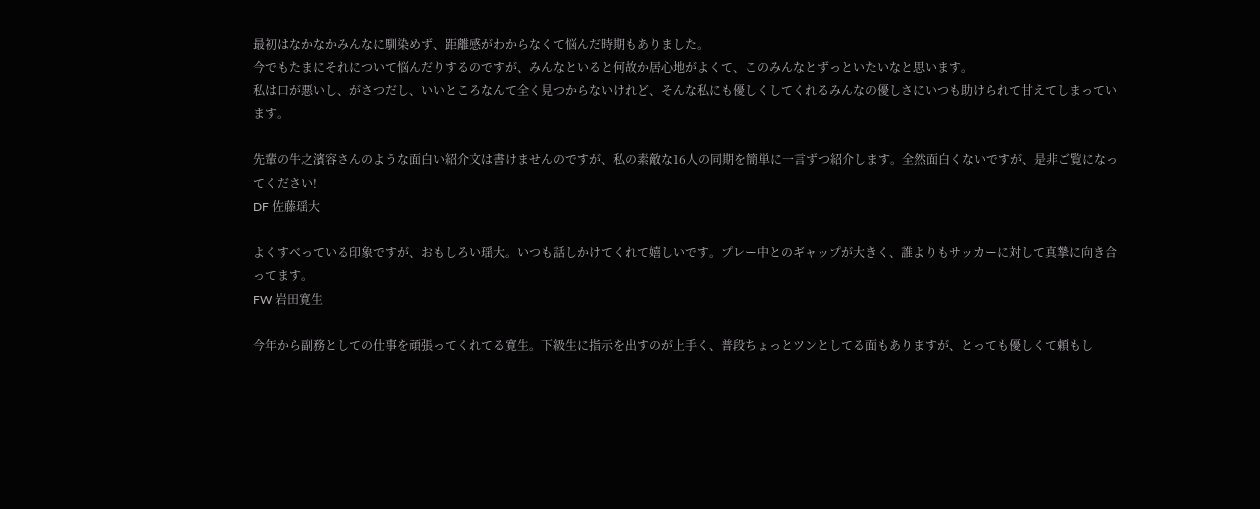最初はなかなかみんなに馴染めず、距離感がわからなくて悩んだ時期もありました。
今でもたまにそれについて悩んだりするのですが、みんなといると何故か居心地がよくて、このみんなとずっといたいなと思います。
私は口が悪いし、がさつだし、いいところなんて全く見つからないけれど、そんな私にも優しくしてくれるみんなの優しさにいつも助けられて甘えてしまっています。

先輩の牛之濱容さんのような面白い紹介文は書けませんのですが、私の素敵な16人の同期を簡単に一言ずつ紹介します。全然面白くないですが、是非ご覧になってください!
DF 佐藤瑶大

よくすべっている印象ですが、おもしろい瑶大。いつも話しかけてくれて嬉しいです。プレー中とのギャップが大きく、誰よりもサッカーに対して真摯に向き合ってます。
FW 岩田寛生

今年から副務としての仕事を頑張ってくれてる寛生。下級生に指示を出すのが上手く、普段ちょっとツンとしてる面もありますが、とっても優しくて頼もし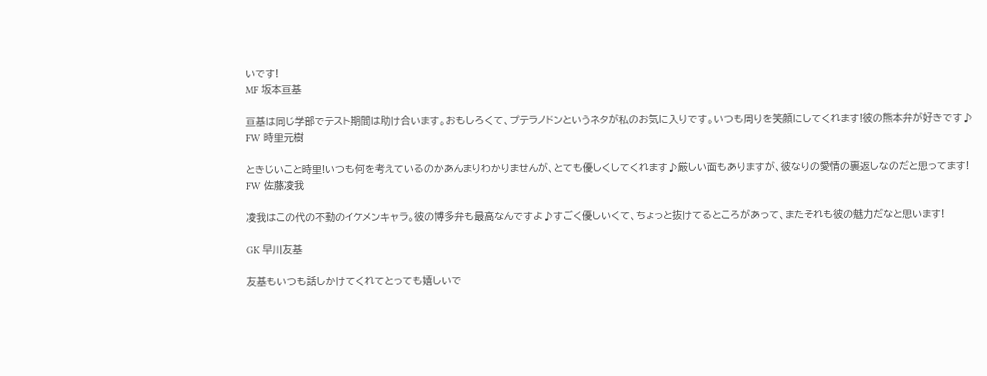いです!
MF 坂本亘基

亘基は同じ学部でテスト期間は助け合います。おもしろくて、プテラノドンというネタが私のお気に入りです。いつも周りを笑顔にしてくれます!彼の熊本弁が好きです♪
FW 時里元樹

ときじいこと時里!いつも何を考えているのかあんまりわかりませんが、とても優しくしてくれます♪厳しい面もありますが、彼なりの愛情の裏返しなのだと思ってます!
FW 佐藤凌我

凌我はこの代の不動のイケメンキャラ。彼の博多弁も最高なんですよ♪すごく優しいくて、ちょっと抜けてるところがあって、またそれも彼の魅力だなと思います!

GK 早川友基

友基もいつも話しかけてくれてとっても嬉しいで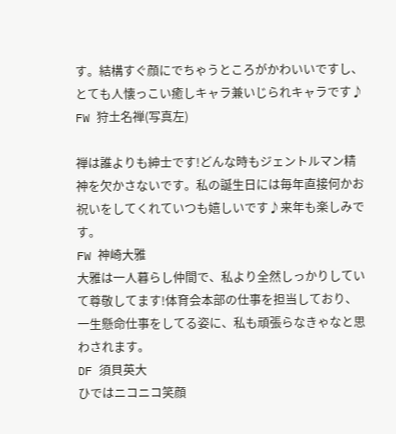す。結構すぐ顔にでちゃうところがかわいいですし、とても人懐っこい癒しキャラ兼いじられキャラです♪
FW 狩土名禅(写真左)

禅は誰よりも紳士です!どんな時もジェントルマン精神を欠かさないです。私の誕生日には毎年直接何かお祝いをしてくれていつも嬉しいです♪来年も楽しみです。
FW 神崎大雅
大雅は一人暮らし仲間で、私より全然しっかりしていて尊敬してます!体育会本部の仕事を担当しており、一生懸命仕事をしてる姿に、私も頑張らなきゃなと思わされます。
DF 須貝英大
ひではニコニコ笑顔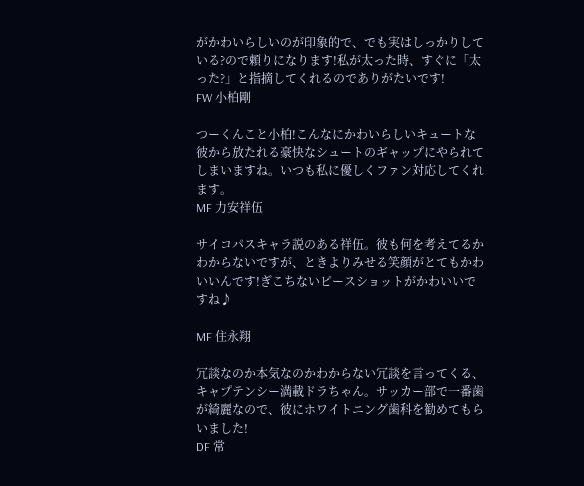がかわいらしいのが印象的で、でも実はしっかりしている?ので頼りになります!私が太った時、すぐに「太った?」と指摘してくれるのでありがたいです!
FW 小柏剛

つーくんこと小柏!こんなにかわいらしいキュートな彼から放たれる豪快なシュートのギャップにやられてしまいますね。いつも私に優しくファン対応してくれます。
MF 力安祥伍

サイコパスキャラ説のある祥伍。彼も何を考えてるかわからないですが、ときよりみせる笑顔がとてもかわいいんです!ぎこちないピースショットがかわいいですね♪

MF 住永翔

冗談なのか本気なのかわからない冗談を言ってくる、キャプテンシー満載ドラちゃん。サッカー部で一番歯が綺麗なので、彼にホワイトニング歯科を勧めてもらいました!
DF 常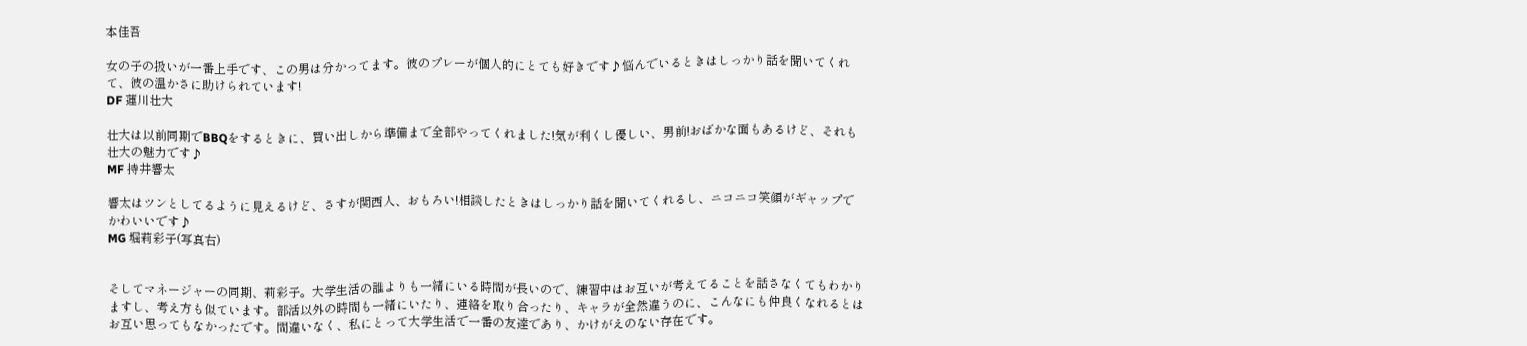本佳吾

女の子の扱いが一番上手です、この男は分かってます。彼のプレーが個人的にとても好きです♪悩んでいるときはしっかり話を聞いてくれて、彼の温かさに助けられています!
DF 蓮川壮大

壮大は以前同期でBBQをするときに、買い出しから準備まで全部やってくれました!気が利くし優しい、男前!おばかな面もあるけど、それも壮大の魅力です♪
MF 持井響太

響太はツンとしてるように見えるけど、さすが関西人、おもろい!相談したときはしっかり話を聞いてくれるし、ニコニコ笑顔がギャップでかわいいです♪
MG 堀莉彩子(写真右)


そしてマネージャーの同期、莉彩子。大学生活の誰よりも一緒にいる時間が長いので、練習中はお互いが考えてることを話さなくてもわかりますし、考え方も似ています。部活以外の時間も一緒にいたり、連絡を取り合ったり、キャラが全然違うのに、こんなにも仲良くなれるとはお互い思ってもなかったです。間違いなく、私にとって大学生活で一番の友達であり、かけがえのない存在です。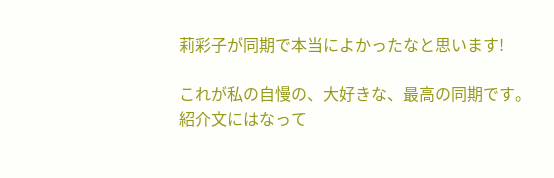莉彩子が同期で本当によかったなと思います!

これが私の自慢の、大好きな、最高の同期です。
紹介文にはなって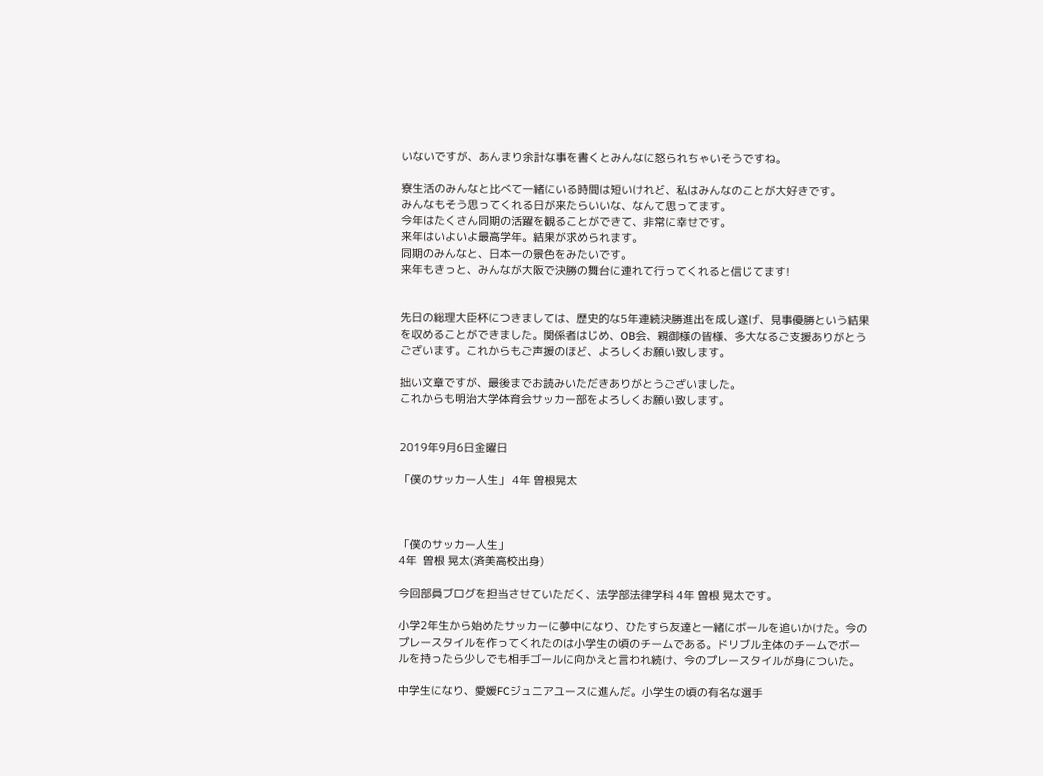いないですが、あんまり余計な事を書くとみんなに怒られちゃいそうですね。

寮生活のみんなと比べて一緒にいる時間は短いけれど、私はみんなのことが大好きです。
みんなもそう思ってくれる日が来たらいいな、なんて思ってます。
今年はたくさん同期の活躍を観ることができて、非常に幸せです。
来年はいよいよ最高学年。結果が求められます。
同期のみんなと、日本一の景色をみたいです。
来年もきっと、みんなが大阪で決勝の舞台に連れて行ってくれると信じてます!


先日の総理大臣杯につきましては、歴史的な5年連続決勝進出を成し遂げ、見事優勝という結果を収めることができました。関係者はじめ、OB会、親御様の皆様、多大なるご支援ありがとうございます。これからもご声援のほど、よろしくお願い致します。

拙い文章ですが、最後までお読みいただきありがとうございました。
これからも明治大学体育会サッカー部をよろしくお願い致します。


2019年9月6日金曜日

「僕のサッカー人生」 4年 曽根晃太



「僕のサッカー人生」
4年  曽根 晃太(済美高校出身)

今回部員ブログを担当させていただく、法学部法律学科 4年 曽根 晃太です。

小学2年生から始めたサッカーに夢中になり、ひたすら友達と一緒にボールを追いかけた。今のプレースタイルを作ってくれたのは小学生の頃のチームである。ドリブル主体のチームでボールを持ったら少しでも相手ゴールに向かえと言われ続け、今のプレースタイルが身についた。

中学生になり、愛媛FCジュニアユースに進んだ。小学生の頃の有名な選手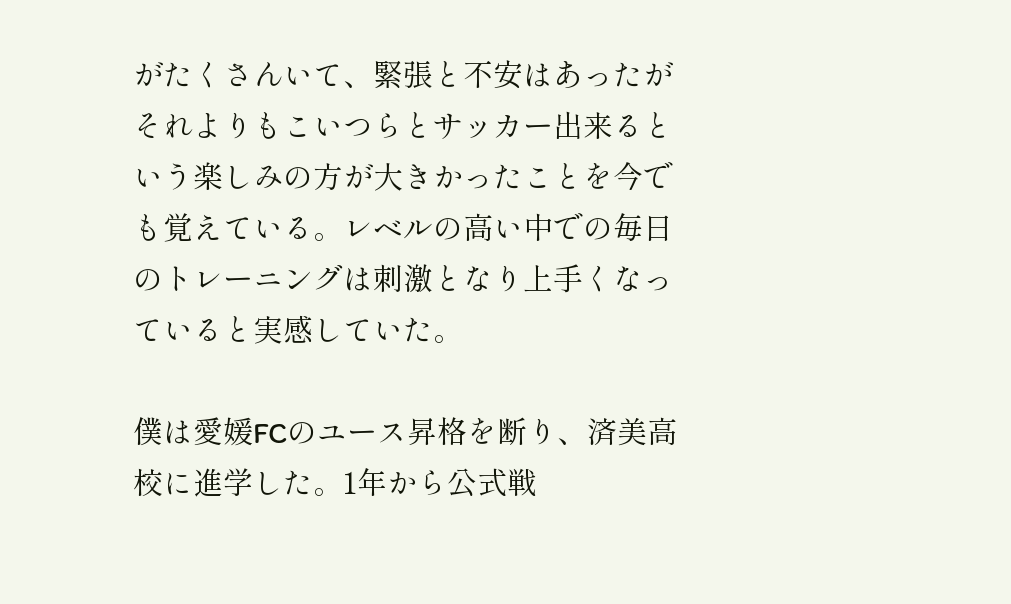がたくさんいて、緊張と不安はあったがそれよりもこいつらとサッカー出来るという楽しみの方が大きかったことを今でも覚えている。レベルの高い中での毎日のトレーニングは刺激となり上手くなっていると実感していた。

僕は愛媛FCのユース昇格を断り、済美高校に進学した。1年から公式戦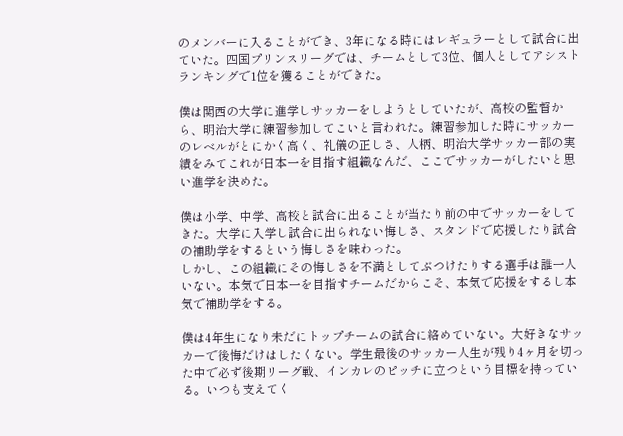のメンバーに入ることができ、3年になる時にはレギュラーとして試合に出ていた。四国プリンスリーグでは、チームとして3位、個人としてアシストランキングで1位を獲ることができた。

僕は関西の大学に進学しサッカーをしようとしていたが、高校の監督から、明治大学に練習参加してこいと言われた。練習参加した時にサッカーのレベルがとにかく高く、礼儀の正しさ、人柄、明治大学サッカー部の実績をみてこれが日本一を目指す組織なんだ、ここでサッカーがしたいと思い進学を決めた。

僕は小学、中学、高校と試合に出ることが当たり前の中でサッカーをしてきた。大学に入学し試合に出られない悔しさ、スタンドで応援したり試合の補助学をするという悔しさを味わった。
しかし、この組織にその悔しさを不満としてぶつけたりする選手は誰一人いない。本気で日本一を目指すチームだからこそ、本気で応援をするし本気で補助学をする。

僕は4年生になり未だにトップチームの試合に絡めていない。大好きなサッカーで後悔だけはしたくない。学生最後のサッカー人生が残り4ヶ月を切った中で必ず後期リーグ戦、インカレのピッチに立つという目標を持っている。いつも支えてく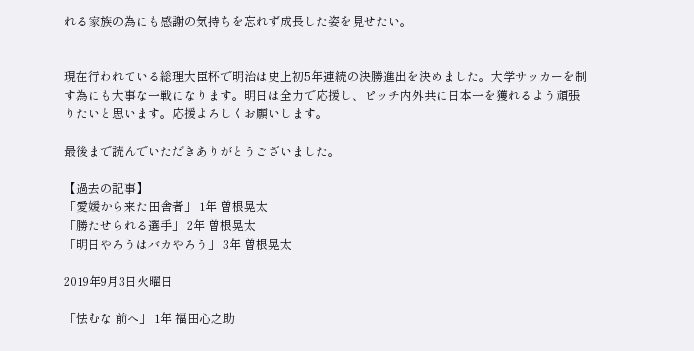れる家族の為にも感謝の気持ちを忘れず成長した姿を見せたい。


現在行われている総理大臣杯で明治は史上初5年連続の決勝進出を決めました。大学サッカーを制す為にも大事な一戦になります。明日は全力で応援し、ピッチ内外共に日本一を獲れるよう頑張りたいと思います。応援よろしくお願いします。

最後まで読んでいただきありがとうございました。

【過去の記事】
「愛媛から来た田舎者」 1年 曽根晃太
「勝たせられる選手」 2年 曽根晃太
「明日やろうはバカやろう」 3年 曽根晃太

2019年9月3日火曜日

「怯むな 前へ」 1年 福田心之助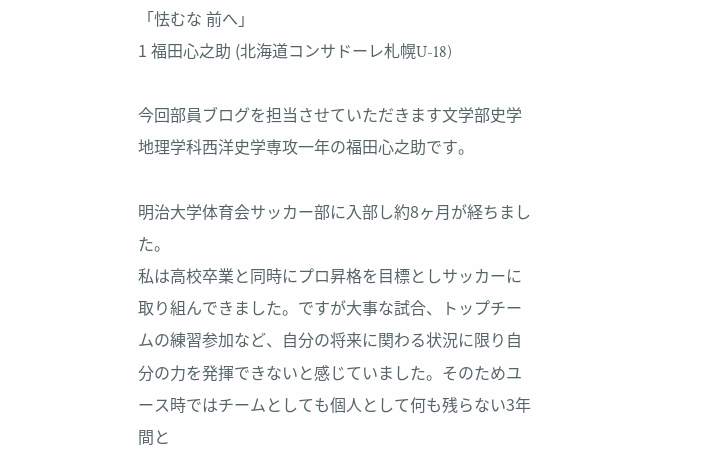「怯むな 前へ」
1 福田心之助 (北海道コンサドーレ札幌U-18)

今回部員ブログを担当させていただきます文学部史学地理学科西洋史学専攻一年の福田心之助です。

明治大学体育会サッカー部に入部し約8ヶ月が経ちました。
私は高校卒業と同時にプロ昇格を目標としサッカーに取り組んできました。ですが大事な試合、トップチームの練習参加など、自分の将来に関わる状況に限り自分の力を発揮できないと感じていました。そのためユース時ではチームとしても個人として何も残らない3年間と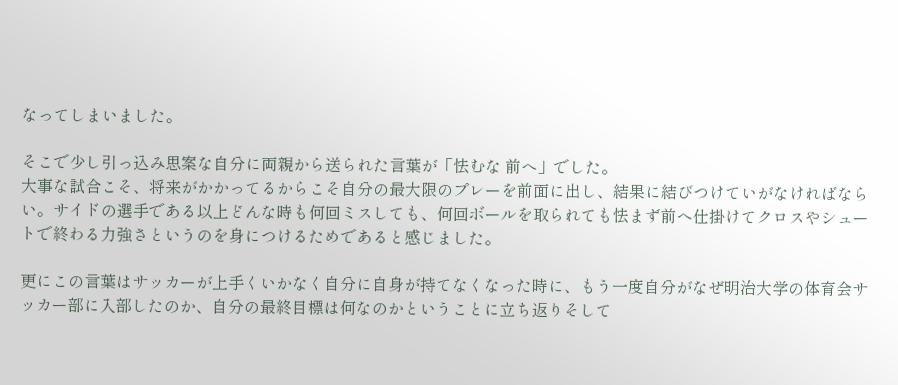なってしまいました。

そこで少し引っ込み思案な自分に両親から送られた言葉が「怯むな 前へ」でした。
大事な試合こそ、将来がかかってるからこそ自分の最大限のプレーを前面に出し、結果に結びつけていがなければならい。サイドの選手である以上どんな時も何回ミスしても、何回ボールを取られても怯まず前へ仕掛けてクロスやシュートで終わる力強さというのを身につけるためであると感じました。

更にこの言葉はサッカーが上手くいかなく自分に自身が持てなくなった時に、もう一度自分がなぜ明治大学の体育会サッカー部に入部したのか、自分の最終目標は何なのかということに立ち返りそして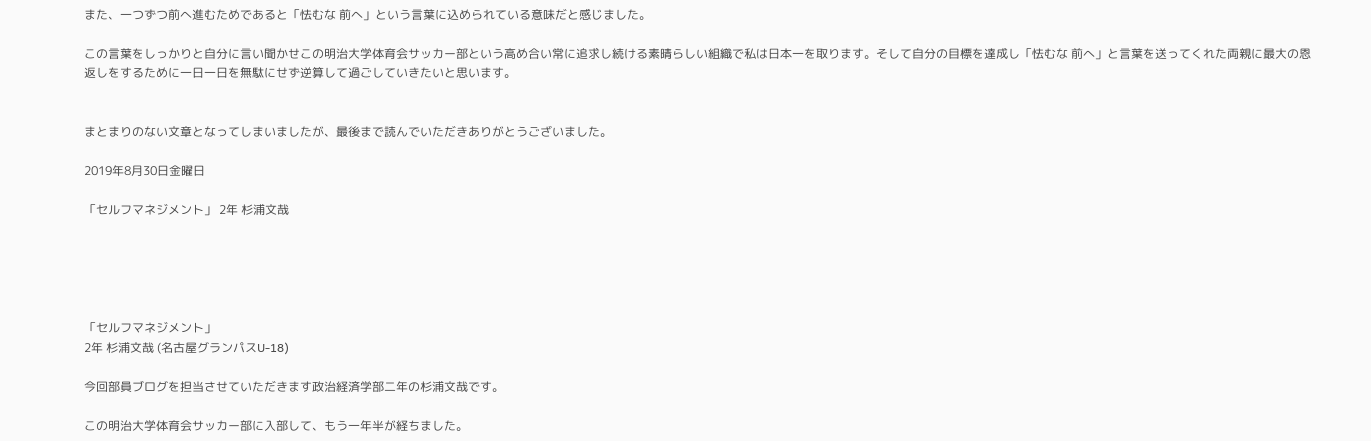また、一つずつ前へ進むためであると「怯むな 前へ」という言葉に込められている意味だと感じました。

この言葉をしっかりと自分に言い聞かせこの明治大学体育会サッカー部という高め合い常に追求し続ける素晴らしい組織で私は日本一を取ります。そして自分の目標を達成し「怯むな 前へ」と言葉を送ってくれた両親に最大の恩返しをするために一日一日を無駄にせず逆算して過ごしていきたいと思います。


まとまりのない文章となってしまいましたが、最後まで読んでいただきありがとうございました。

2019年8月30日金曜日

「セルフマネジメント」 2年 杉浦文哉





「セルフマネジメント」
2年 杉浦文哉 (名古屋グランパスU-18)

今回部員ブログを担当させていただきます政治経済学部二年の杉浦文哉です。

この明治大学体育会サッカー部に入部して、もう一年半が経ちました。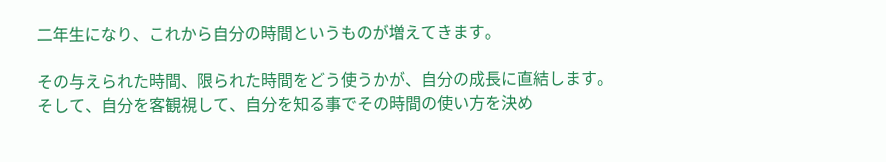二年生になり、これから自分の時間というものが増えてきます。

その与えられた時間、限られた時間をどう使うかが、自分の成長に直結します。そして、自分を客観視して、自分を知る事でその時間の使い方を決め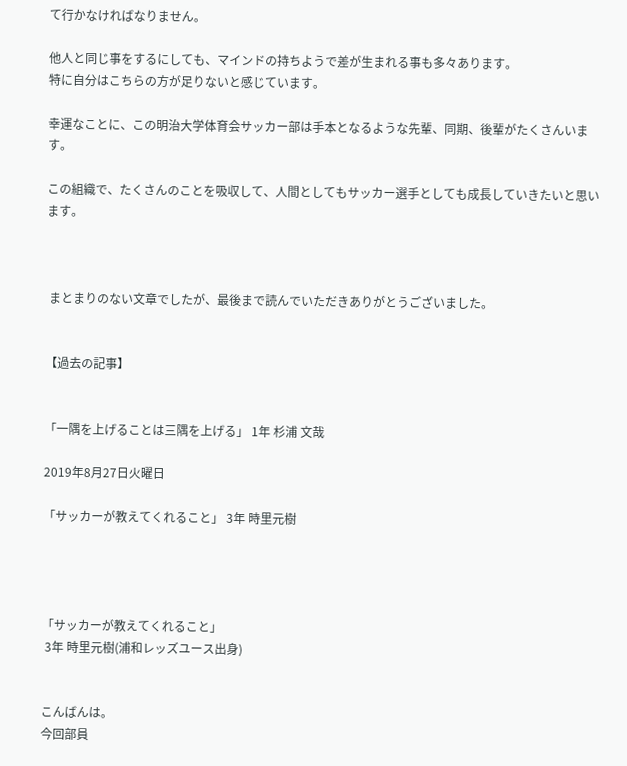て行かなければなりません。

他人と同じ事をするにしても、マインドの持ちようで差が生まれる事も多々あります。
特に自分はこちらの方が足りないと感じています。

幸運なことに、この明治大学体育会サッカー部は手本となるような先輩、同期、後輩がたくさんいます。

この組織で、たくさんのことを吸収して、人間としてもサッカー選手としても成長していきたいと思います。



 まとまりのない文章でしたが、最後まで読んでいただきありがとうございました。


【過去の記事】


「一隅を上げることは三隅を上げる」 1年 杉浦 文哉

2019年8月27日火曜日

「サッカーが教えてくれること」 3年 時里元樹




「サッカーが教えてくれること」
 3年 時里元樹(浦和レッズユース出身)


こんばんは。
今回部員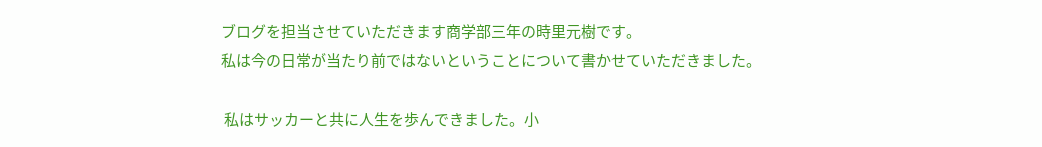ブログを担当させていただきます商学部三年の時里元樹です。
私は今の日常が当たり前ではないということについて書かせていただきました。

 私はサッカーと共に人生を歩んできました。小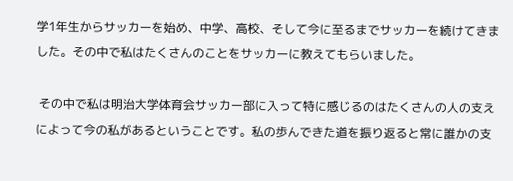学1年生からサッカーを始め、中学、高校、そして今に至るまでサッカーを続けてきました。その中で私はたくさんのことをサッカーに教えてもらいました。

 その中で私は明治大学体育会サッカー部に入って特に感じるのはたくさんの人の支えによって今の私があるということです。私の歩んできた道を振り返ると常に誰かの支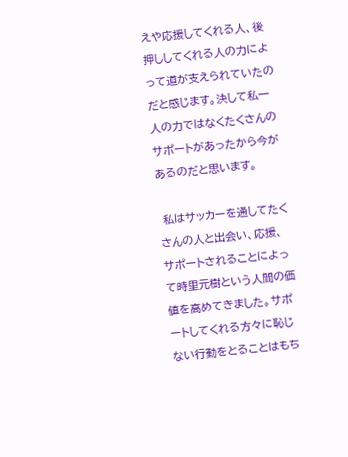えや応援してくれる人、後押ししてくれる人の力によって道が支えられていたのだと感じます。決して私一人の力ではなくたくさんのサポートがあったから今があるのだと思います。

 私はサッカーを通してたくさんの人と出会い、応援、サポートされることによって時里元樹という人間の価値を高めてきました。サポートしてくれる方々に恥じない行動をとることはもち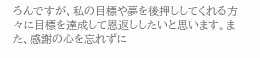ろんですが、私の目標や夢を後押ししてくれる方々に目標を達成して恩返ししたいと思います。また、感謝の心を忘れずに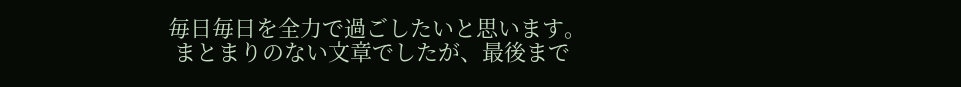毎日毎日を全力で過ごしたいと思います。
 まとまりのない文章でしたが、最後まで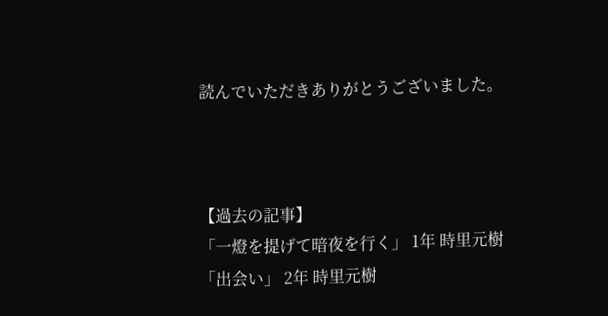読んでいただきありがとうございました。



【過去の記事】
「一燈を提げて暗夜を行く」 1年 時里元樹
「出会い」 2年 時里元樹